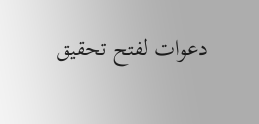دعوات لفتح تحقيق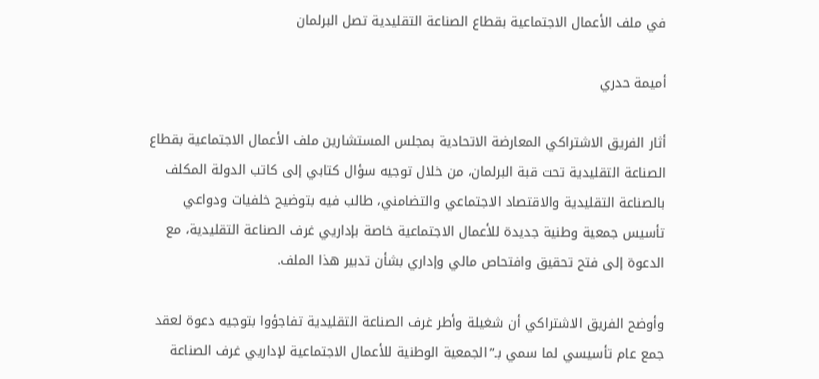في ملف الأعمال الاجتماعية بقطاع الصناعة التقليدية تصل البرلمان

أميمة حدري

أثار الفريق الاشتراكي المعارضة الاتحادية بمجلس المستشارين ملف الأعمال الاجتماعية بقطاع الصناعة التقليدية تحت قبة البرلمان، من خلال توجيه سؤال كتابي إلى كاتب الدولة المكلف بالصناعة التقليدية والاقتصاد الاجتماعي والتضامني، طالب فيه بتوضيح خلفيات ودواعي تأسيس جمعية وطنية جديدة للأعمال الاجتماعية خاصة بإداريي غرف الصناعة التقليدية، مع الدعوة إلى فتح تحقيق وافتحاص مالي وإداري بشأن تدبير هذا الملف.

وأوضح الفريق الاشتراكي أن شغيلة وأطر غرف الصناعة التقليدية تفاجؤوا بتوجيه دعوة لعقد جمع عام تأسيسي لما سمي بـ”الجمعية الوطنية للأعمال الاجتماعية لإداريي غرف الصناعة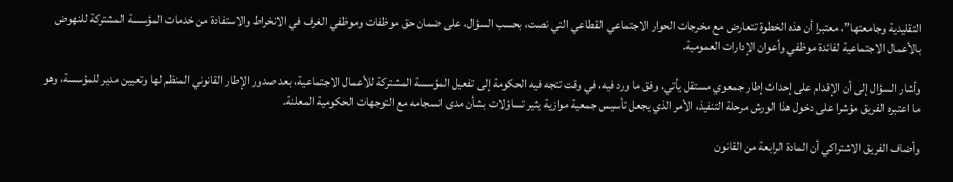التقليدية وجامعتها”، معتبرا أن هذه الخطوة تتعارض مع مخرجات الحوار الاجتماعي القطاعي التي نصت، بحسب السؤال، على ضمان حق موظفات وموظفي الغرف في الانخراط والاستفادة من خدمات المؤسسة المشتركة للنهوض بالأعمال الاجتماعية لفائدة موظفي وأعوان الإدارات العمومية.

وأشار السؤال إلى أن الإقدام على إحداث إطار جمعوي مستقل يأتي، وفق ما ورد فيه، في وقت تتجه فيه الحكومة إلى تفعيل المؤسسة المشتركة للأعمال الاجتماعية، بعد صدور الإطار القانوني المنظم لها وتعيين مدير للمؤسسة، وهو ما اعتبره الفريق مؤشرا على دخول هذا الورش مرحلة التنفيذ، الأمر الذي يجعل تأسيس جمعية موازية يثير تساؤلات بشأن مدى انسجامه مع التوجهات الحكومية المعلنة.

وأضاف الفريق الاشتراكي أن المادة الرابعة من القانون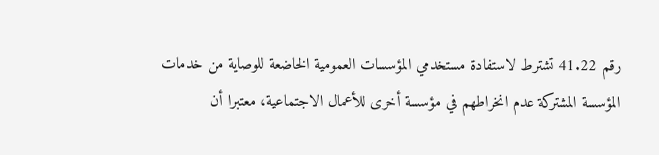رقم 41.22 تشترط لاستفادة مستخدمي المؤسسات العمومية الخاضعة للوصاية من خدمات المؤسسة المشتركة عدم انخراطهم في مؤسسة أخرى للأعمال الاجتماعية، معتبرا أن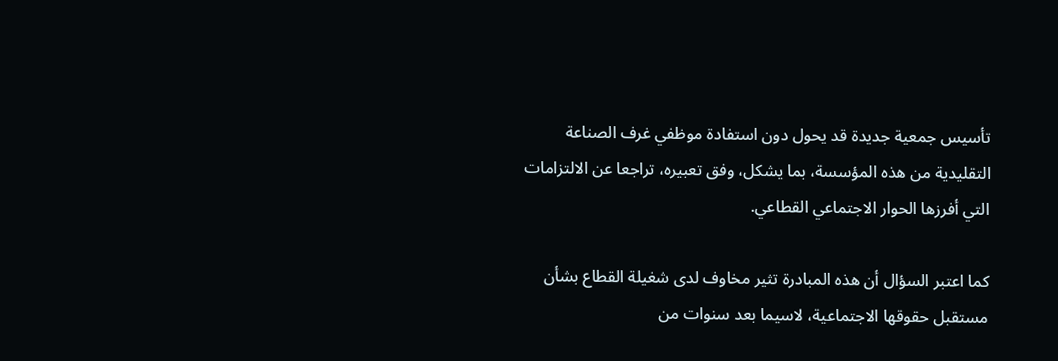تأسيس جمعية جديدة قد يحول دون استفادة موظفي غرف الصناعة التقليدية من هذه المؤسسة، بما يشكل، وفق تعبيره، تراجعا عن الالتزامات التي أفرزها الحوار الاجتماعي القطاعي.

كما اعتبر السؤال أن هذه المبادرة تثير مخاوف لدى شغيلة القطاع بشأن مستقبل حقوقها الاجتماعية، لاسيما بعد سنوات من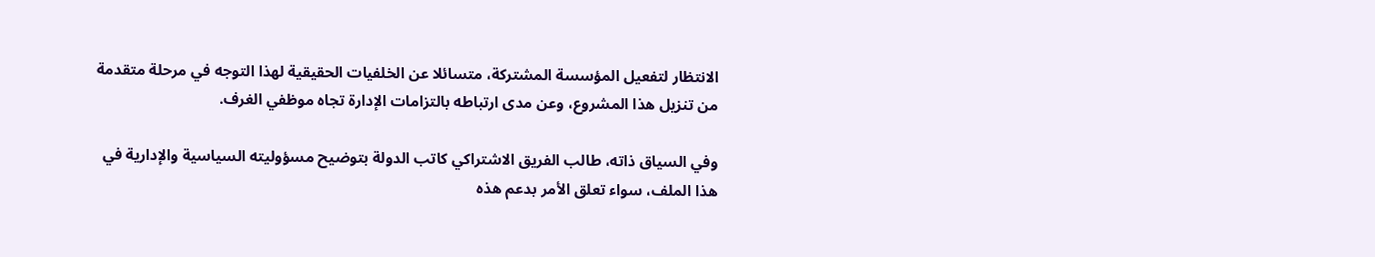الانتظار لتفعيل المؤسسة المشتركة، متسائلا عن الخلفيات الحقيقية لهذا التوجه في مرحلة متقدمة من تنزيل هذا المشروع، وعن مدى ارتباطه بالتزامات الإدارة تجاه موظفي الغرف.

وفي السياق ذاته، طالب الفريق الاشتراكي كاتب الدولة بتوضيح مسؤوليته السياسية والإدارية في هذا الملف، سواء تعلق الأمر بدعم هذه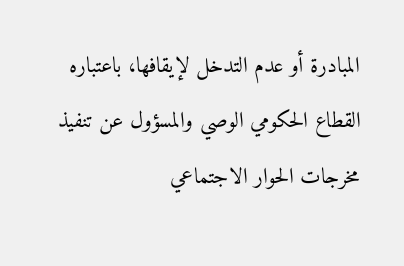المبادرة أو عدم التدخل لإيقافها، باعتباره القطاع الحكومي الوصي والمسؤول عن تنفيذ مخرجات الحوار الاجتماعي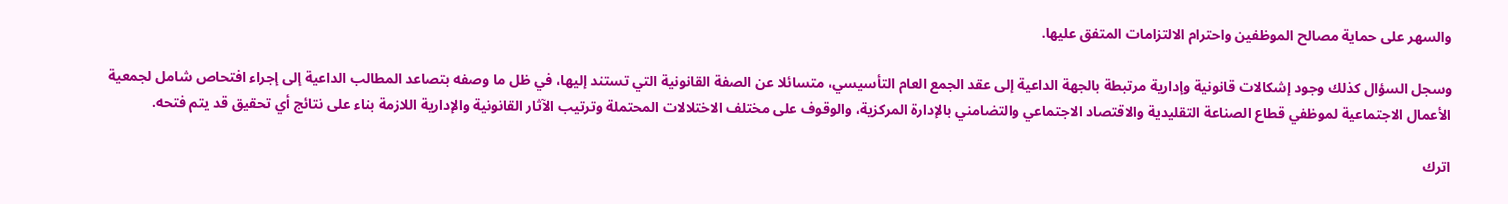والسهر على حماية مصالح الموظفين واحترام الالتزامات المتفق عليها.

وسجل السؤال كذلك وجود إشكالات قانونية وإدارية مرتبطة بالجهة الداعية إلى عقد الجمع العام التأسيسي، متسائلا عن الصفة القانونية التي تستند إليها، في ظل ما وصفه بتصاعد المطالب الداعية إلى إجراء افتحاص شامل لجمعية الأعمال الاجتماعية لموظفي قطاع الصناعة التقليدية والاقتصاد الاجتماعي والتضامني بالإدارة المركزية، والوقوف على مختلف الاختلالات المحتملة وترتيب الآثار القانونية والإدارية اللازمة بناء على نتائج أي تحقيق قد يتم فتحه.

اترك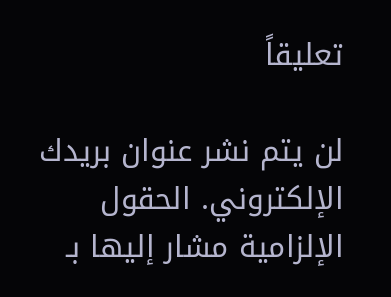تعليقاً

لن يتم نشر عنوان بريدك الإلكتروني. الحقول الإلزامية مشار إليها بـ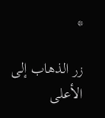*

زر الذهاب إلى الأعلى